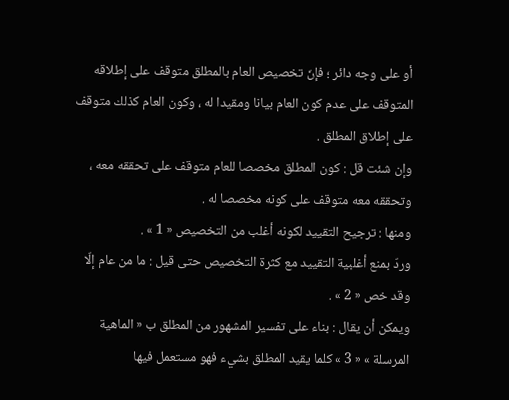أو على وجه دائر ؛ فإنّ تخصيص العام بالمطلق متوقف على إطلاقه المتوقف على عدم كون العام بيانا ومقيدا له ، وكون العام كذلك متوقف على إطلاق المطلق .
وإن شئت قل : كون المطلق مخصصا للعام متوقف على تحققه معه ، وتحققه معه متوقف على كونه مخصصا له .
ومنها : ترجيح التقييد لكونه أغلب من التخصيص « 1 » .
وردّ بمنع أغلبية التقييد مع كثرة التخصيص حتى قيل : ما من عام إلّا وقد خص « 2 » .
ويمكن أن يقال : بناء على تفسير المشهور من المطلق ب « الماهية المرسلة » « 3 » كلما يقيد المطلق بشيء فهو مستعمل فيها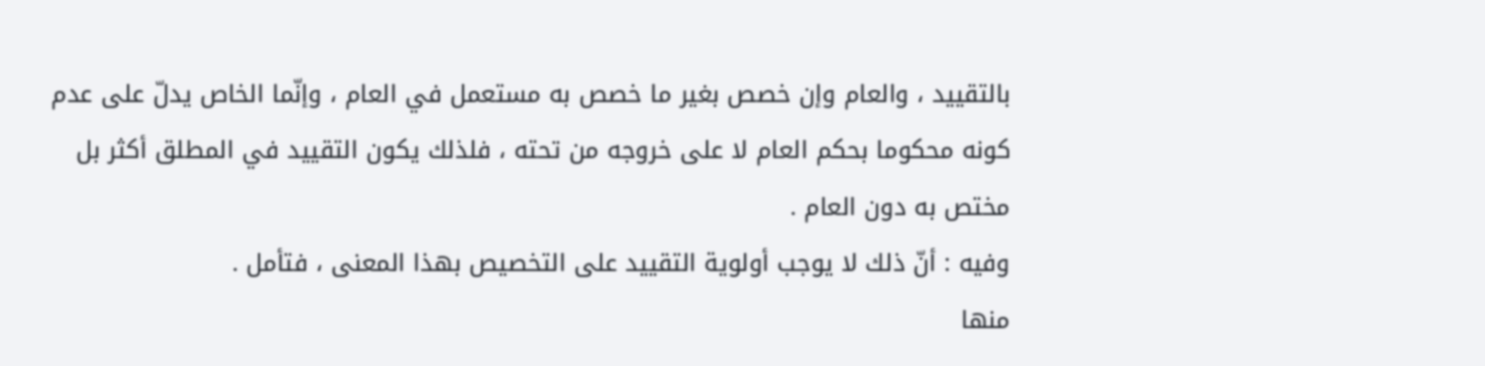بالتقييد ، والعام وإن خصص بغير ما خصص به مستعمل في العام ، وإنّما الخاص يدلّ على عدم كونه محكوما بحكم العام لا على خروجه من تحته ، فلذلك يكون التقييد في المطلق أكثر بل مختص به دون العام .
وفيه : أنّ ذلك لا يوجب أولوية التقييد على التخصيص بهذا المعنى ، فتأمل .
منها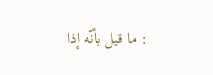: ما قيل بأنّه إذا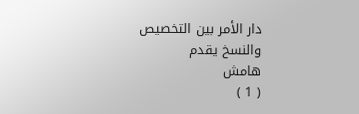دار الأمر بين التخصيص والنسخ يقدم
هامش
( 1 )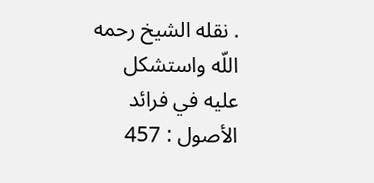. نقله الشيخ رحمه اللّه واستشكل عليه في فرائد الأصول : 457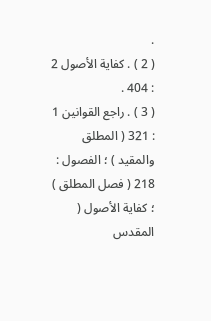.
( 2 ) . كفاية الأصول 2 : 404 .
( 3 ) . راجع القوانين 1 : 321 ( المطلق والمقيد ) ؛ الفصول : 218 ( فصل المطلق ) ؛ كفاية الأصول ( المقدس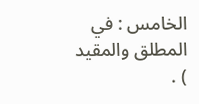الخامس : في المطلق والمقيد ) .